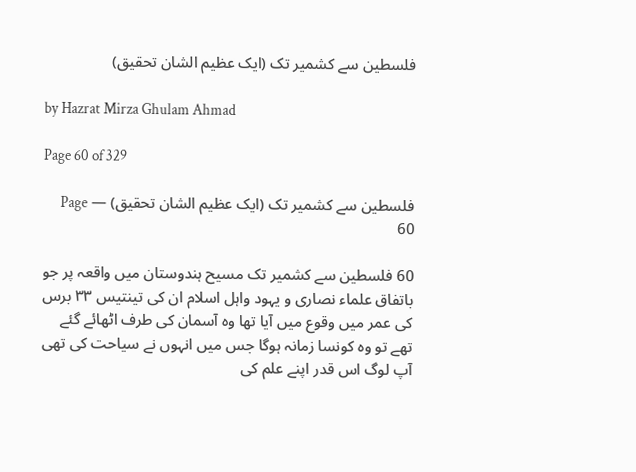فلسطین سے کشمیر تک (ایک عظیم الشان تحقیق)

by Hazrat Mirza Ghulam Ahmad

Page 60 of 329

فلسطین سے کشمیر تک (ایک عظیم الشان تحقیق) — Page 60

60 فلسطین سے کشمیر تک مسیح ہندوستان میں واقعہ پر جو باتفاق علماء نصاری و یہود واہل اسلام ان کی تینتیس ۳۳ برس کی عمر میں وقوع میں آیا تھا وہ آسمان کی طرف اٹھائے گئے تھے تو وہ کونسا زمانہ ہوگا جس میں انہوں نے سیاحت کی تھی آپ لوگ اس قدر اپنے علم کی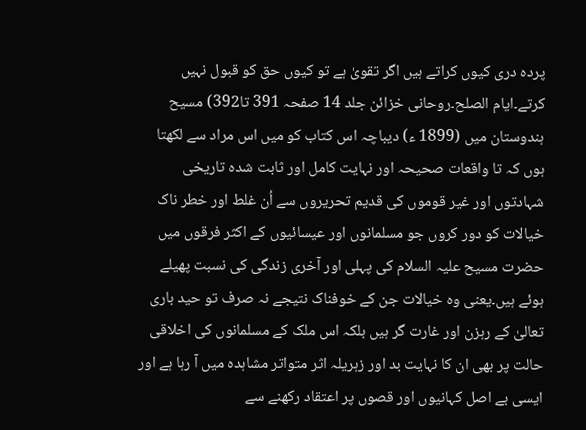پردہ دری کیوں کراتے ہیں اگر تقویٰ ہے تو کیوں حق کو قبول نہیں کرتے۔ایام الصلح۔روحانی خزائن جلد 14 صفحہ 391 تا392) مسیح ہندوستان میں (1899 ء) دیباچہ اس کتاب کو میں اس مراد سے لکھتا ہوں کہ تا واقعات صحیحہ اور نہایت کامل اور ثابت شده تاریخی شہادتوں اور غیر قوموں کی قدیم تحریروں سے اُن غلط اور خطر ناک خیالات کو دور کروں جو مسلمانوں اور عیسائیوں کے اکثر فرقوں میں حضرت مسیح علیہ السلام کی پہلی اور آخری زندگی کی نسبت پھیلے ہوئے ہیں۔یعنی وہ خیالات جن کے خوفناک نتیجے نہ صرف تو حید باری تعالیٰ کے رہزن اور غارت گر ہیں بلکہ اس ملک کے مسلمانوں کی اخلاقی حالت پر بھی ان کا نہایت بد اور زہریلہ اثر متواتر مشاہدہ میں آ رہا ہے اور ایسی بے اصل کہانیوں اور قصوں پر اعتقاد رکھنے سے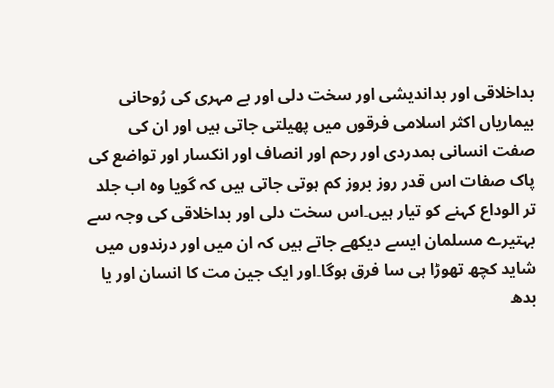بداخلاقی اور بداندیشی اور سخت دلی اور بے مہری کی رُوحانی بیماریاں اکثر اسلامی فرقوں میں پھیلتی جاتی ہیں اور ان کی صفت انسانی ہمدردی اور رحم اور انصاف اور انکسار اور تواضع کی پاک صفات اس قدر روز بروز کم ہوتی جاتی ہیں کہ گویا وہ اب جلد تر الوداع کہنے کو تیار ہیں۔اس سخت دلی اور بداخلاقی کی وجہ سے بہتیرے مسلمان ایسے دیکھے جاتے ہیں کہ ان میں اور درندوں میں شاید کچھ تھوڑا ہی سا فرق ہوگا۔اور ایک جین مت کا انسان اور یا بدھ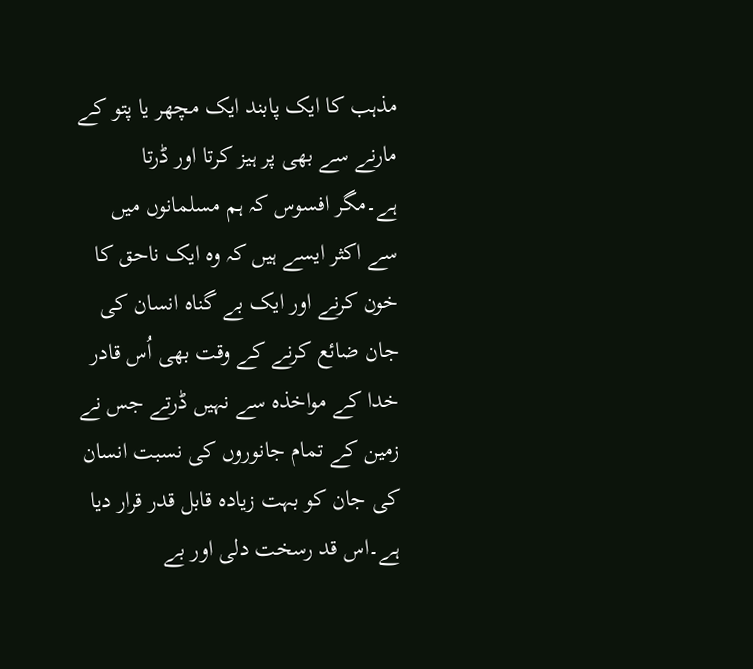مذہب کا ایک پابند ایک مچھر یا پتو کے مارنے سے بھی پر ہیز کرتا اور ڈرتا ہے۔مگر افسوس کہ ہم مسلمانوں میں سے اکثر ایسے ہیں کہ وہ ایک ناحق کا خون کرنے اور ایک بے گناہ انسان کی جان ضائع کرنے کے وقت بھی اُس قادر خدا کے مواخذہ سے نہیں ڈرتے جس نے زمین کے تمام جانوروں کی نسبت انسان کی جان کو بہت زیادہ قابل قدر قرار دیا ہے۔اس قد رسخت دلی اور بے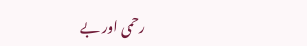رحمی اور بے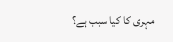مہری کا کیا سبب ہے؟